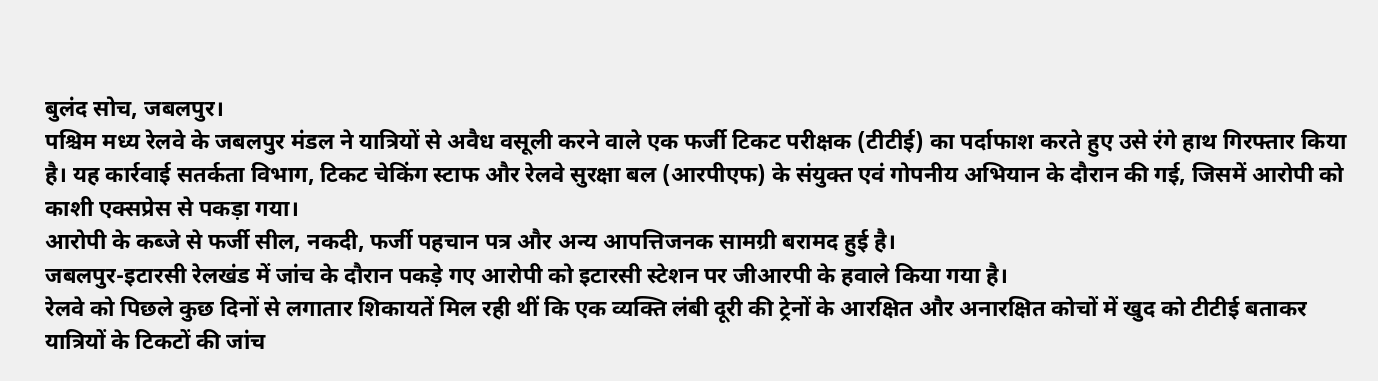बुलंद सोच, जबलपुर।
पश्चिम मध्य रेलवे के जबलपुर मंडल ने यात्रियों से अवैध वसूली करने वाले एक फर्जी टिकट परीक्षक (टीटीई) का पर्दाफाश करते हुए उसे रंगे हाथ गिरफ्तार किया है। यह कार्रवाई सतर्कता विभाग, टिकट चेकिंग स्टाफ और रेलवे सुरक्षा बल (आरपीएफ) के संयुक्त एवं गोपनीय अभियान के दौरान की गई, जिसमें आरोपी को काशी एक्सप्रेस से पकड़ा गया।
आरोपी के कब्जे से फर्जी सील, नकदी, फर्जी पहचान पत्र और अन्य आपत्तिजनक सामग्री बरामद हुई है।
जबलपुर-इटारसी रेलखंड में जांच के दौरान पकड़े गए आरोपी को इटारसी स्टेशन पर जीआरपी के हवाले किया गया है।
रेलवे को पिछले कुछ दिनों से लगातार शिकायतें मिल रही थीं कि एक व्यक्ति लंबी दूरी की ट्रेनों के आरक्षित और अनारक्षित कोचों में खुद को टीटीई बताकर यात्रियों के टिकटों की जांच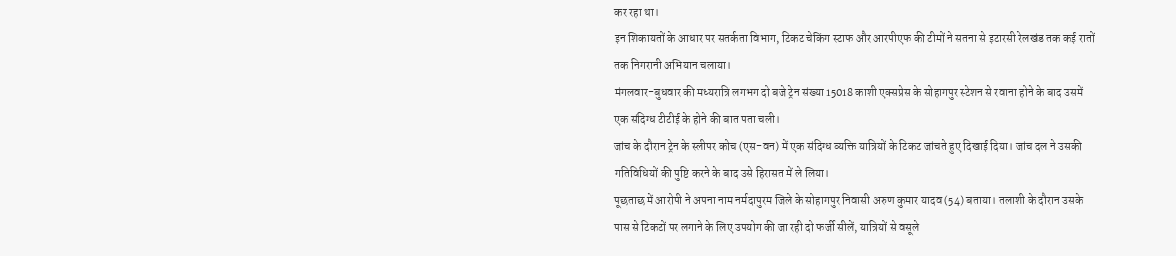कर रहा था।
इन शिकायतों के आधार पर सतर्कता विभाग, टिकट चेकिंग स्टाफ और आरपीएफ की टीमों ने सतना से इटारसी रेलखंड तक कई रातों तक निगरानी अभियान चलाया।
मंगलवार-बुधवार की मध्यरात्रि लगभग दो बजे ट्रेन संख्या 15018 काशी एक्सप्रेस के सोहागपुर स्टेशन से रवाना होने के बाद उसमें एक संदिग्ध टीटीई के होने की बात पता चली।
जांच के दौरान ट्रेन के स्लीपर कोच (एस-वन) में एक संदिग्ध व्यक्ति यात्रियों के टिकट जांचते हुए दिखाई दिया। जांच दल ने उसकी गतिविधियों की पुष्टि करने के बाद उसे हिरासत में ले लिया।
पूछताछ में आरोपी ने अपना नाम नर्मदापुरम जिले के सोहागपुर निवासी अरुण कुमार यादव (54) बताया। तलाशी के दौरान उसके पास से टिकटों पर लगाने के लिए उपयोग की जा रही दो फर्जी सीलें, यात्रियों से वसूले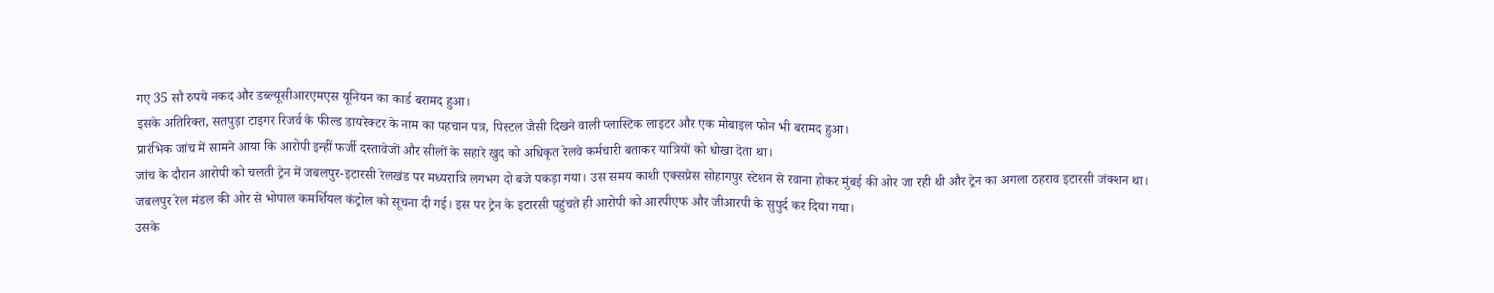गए 35 सौ रुपये नकद और डब्ल्यूसीआरएमएस यूनियन का कार्ड बरामद हुआ।
इसके अतिरिक्त, सतपुड़ा टाइगर रिजर्व के फील्ड डायरेक्टर के नाम का पहचान पत्र, पिस्टल जैसी दिखने वाली प्लास्टिक लाइटर और एक मोबाइल फोन भी बरामद हुआ।
प्रारंभिक जांच में सामने आया कि आरोपी इन्हीं फर्जी दस्तावेजों और सीलों के सहारे खुद को अधिकृत रेलवे कर्मचारी बताकर यात्रियों को धोखा देता था।
जांच के दौरान आरोपी को चलती ट्रेन में जबलपुर-इटारसी रेलखंड पर मध्यरात्रि लगभग दो बजे पकड़ा गया। उस समय काशी एक्सप्रेस सोहागपुर स्टेशन से रवाना होकर मुंबई की ओर जा रही थी और ट्रेन का अगला ठहराव इटारसी जंक्शन था।
जबलपुर रेल मंडल की ओर से भोपाल कमर्शियल कंट्रोल को सूचना दी गई। इस पर ट्रेन के इटारसी पहुंचते ही आरोपी को आरपीएफ और जीआरपी के सुपुर्द कर दिया गया।
उसके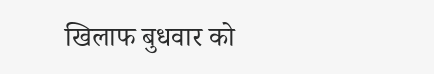खिलाफ बुधवार को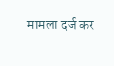मामला दर्ज कर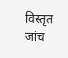विस्तृत जांच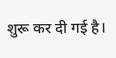शुरू कर दी गई है।